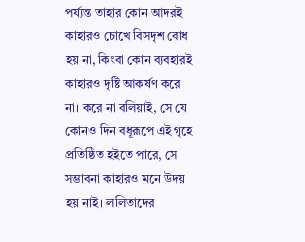পর্য্যন্ত তাহার কোন আদরই কাহারও চোখে বিসদৃশ বোধ হয় না, কিংবা কোন ব্যবহারই কাহারও দৃষ্টি আকর্ষণ করে না। করে না বলিয়াই, সে যে কোনও দিন বধূরূপে এই গৃহে প্রতিষ্ঠিত হইতে পারে, সে সম্ভাবনা কাহারও মনে উদয় হয় নাই। ললিতাদের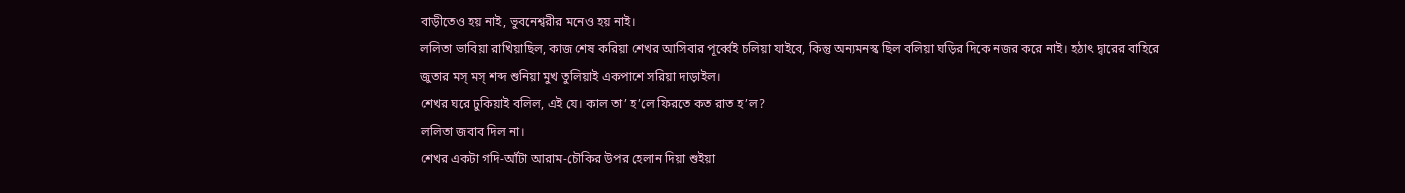বাড়ীতেও হয় নাই, ভুবনেশ্বরীর মনেও হয় নাই।
ললিতা ভাবিয়া রাখিয়াছিল, কাজ শেষ করিয়া শেখর আসিবার পূর্ব্বেই চলিয়া যাইবে, কিন্তু অন্যমনস্ক ছিল বলিয়া ঘড়ির দিকে নজর করে নাই। হঠাৎ দ্বারের বাহিরে জুতার মস্ মস্ শব্দ শুনিয়া মুখ তুলিয়াই একপাশে সরিয়া দাড়াইল।
শেখর ঘরে ঢুকিয়াই বলিল, এই যে। কাল তা’ হ’লে ফিরতে কত রাত হ’ল?
ললিতা জবাব দিল না।
শেখর একটা গদি-আঁটা আরাম-চৌকির উপর হেলান দিয়া শুইয়া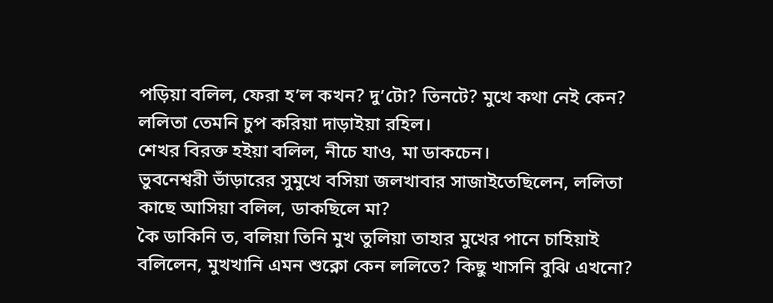পড়িয়া বলিল, ফেরা হ’ল কখন? দু’টো? তিনটে? মুখে কথা নেই কেন?
ললিতা তেমনি চুপ করিয়া দাড়াইয়া রহিল।
শেখর বিরক্ত হইয়া বলিল, নীচে যাও, মা ডাকচেন।
ভুবনেশ্বরী ভাঁড়ারের সুমুখে বসিয়া জলখাবার সাজাইতেছিলেন, ললিতা কাছে আসিয়া বলিল, ডাকছিলে মা?
কৈ ডাকিনি ত, বলিয়া তিনি মুখ তুলিয়া তাহার মুখের পানে চাহিয়াই বলিলেন, মুখখানি এমন শুক্নো কেন ললিতে? কিছু খাসনি বুঝি এখনো?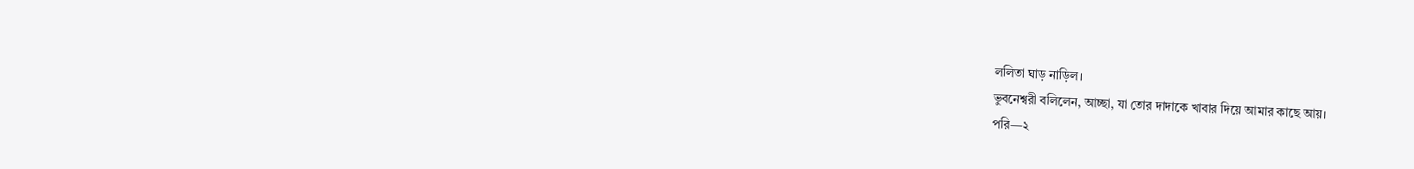ললিতা ঘাড় নাড়িল।
ভুবনেশ্বরী বলিলেন, আচ্ছা, যা তোর দাদাকে খাবার দিয়ে আমার কাছে আয়।
পরি—২